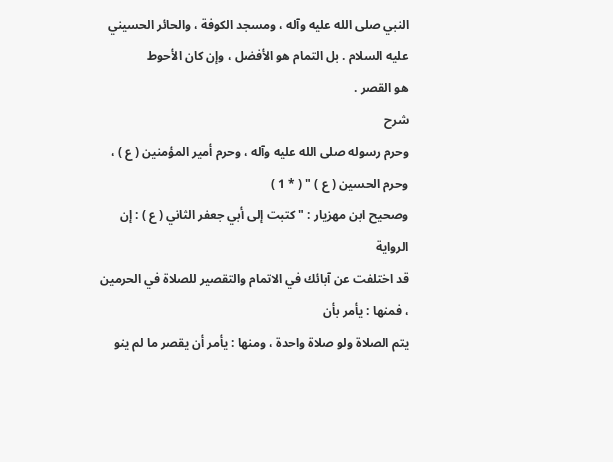النبي صلى الله عليه وآله ، ومسجد الكوفة ، والحائر الحسيني عليه السلام . بل التمام هو الأفضل ، وإن كان الأحوط
هو القصر .
شرح
وحرم رسوله صلى الله عليه وآله ، وحرم أمير المؤمنين ( ع ) ، وحرم الحسين ( ع ) " ( * 1 )
وصحيح ابن مهزيار : " كتبت إلى أبي جعفر الثاني ( ع ) : إن الرواية
قد اختلفت عن آبائك في الاتمام والتقصير للصلاة في الحرمين ، فمنها : يأمر بأن
يتم الصلاة ولو صلاة واحدة ، ومنها : يأمر أن يقصر ما لم ينو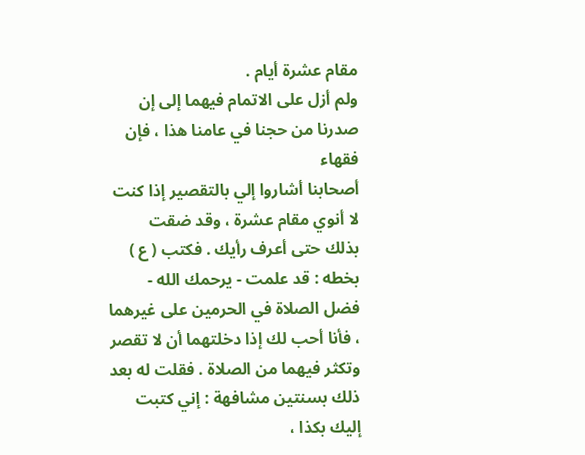مقام عشرة أيام .
ولم أزل على الاتمام فيهما إلى إن صدرنا من حجنا في عامنا هذا ، فإن فقهاء
أصحابنا أشاروا إلي بالتقصير إذا كنت لا أنوي مقام عشرة ، وقد ضقت
بذلك حتى أعرف رأيك . فكتب ( ع ) بخطه : قد علمت - يرحمك الله -
فضل الصلاة في الحرمين على غيرهما ، فأنا أحب لك إذا دخلتهما أن لا تقصر
وتكثر فيهما من الصلاة . فقلت له بعد ذلك بسنتين مشافهة : إني كتبت
إليك بكذا ،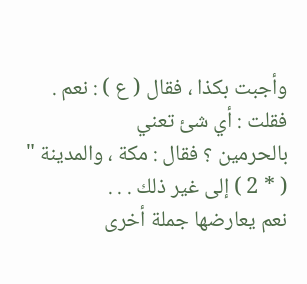وأجبت بكذا ، فقال ( ع ) : نعم . فقلت : أي شئ تعني
بالحرمين ؟ فقال : مكة ، والمدينة " ( * 2 ) إلى غير ذلك . . .
نعم يعارضها جملة أخرى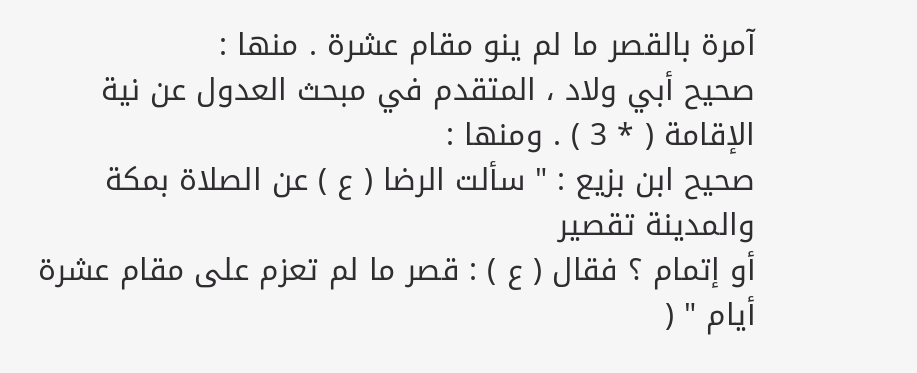آمرة بالقصر ما لم ينو مقام عشرة . منها :
صحيح أبي ولاد ، المتقدم في مبحث العدول عن نية الإقامة ( * 3 ) . ومنها :
صحيح ابن بزيع : " سألت الرضا ( ع ) عن الصلاة بمكة والمدينة تقصير
أو إتمام ؟ فقال ( ع ) : قصر ما لم تعزم على مقام عشرة أيام " (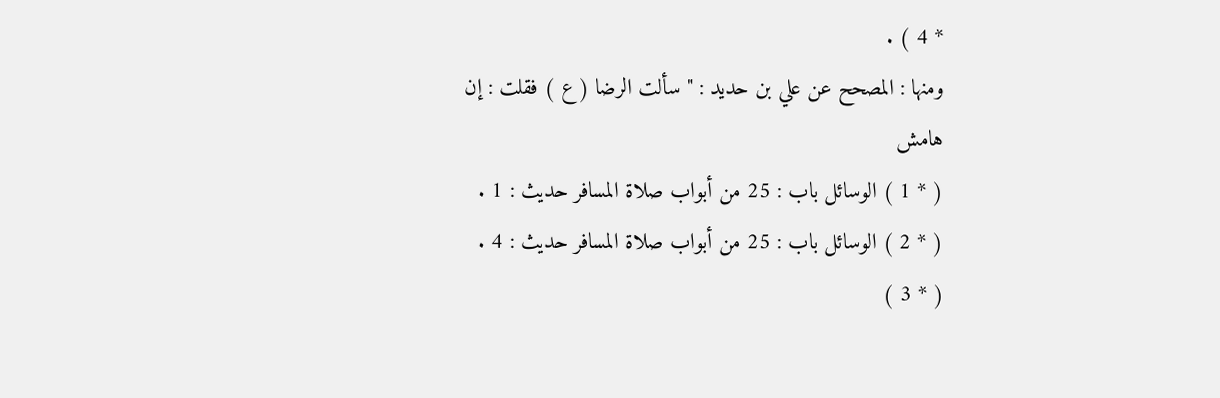* 4 ) .
ومنها : المصحح عن علي بن حديد : " سألت الرضا ( ع ) فقلت : إن
هامش
( * 1 ) الوسائل باب : 25 من أبواب صلاة المسافر حديث : 1 .
( * 2 ) الوسائل باب : 25 من أبواب صلاة المسافر حديث : 4 .
( * 3 )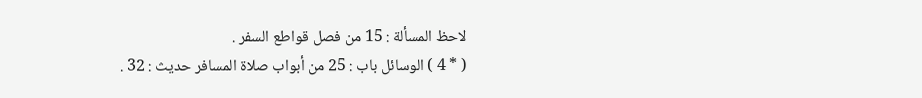لاحظ المسألة : 15 من فصل قواطع السفر .
( * 4 ) الوسائل باب : 25 من أبواب صلاة المسافر حديث : 32 .